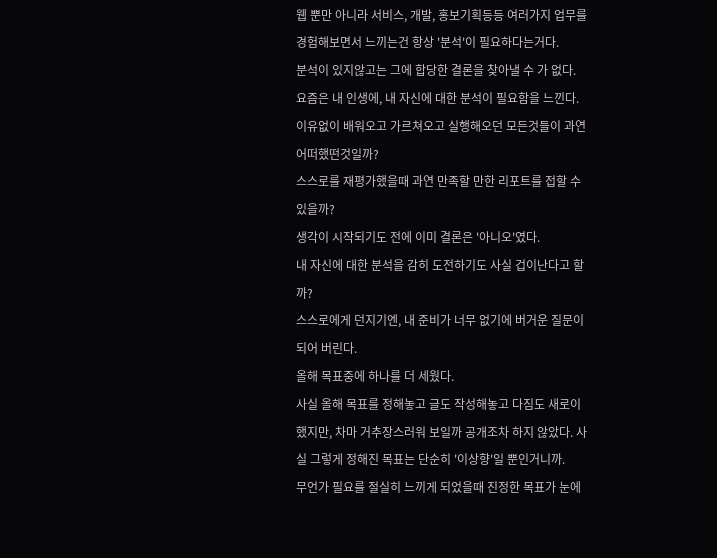웹 뿐만 아니라 서비스, 개발, 홍보기획등등 여러가지 업무를 경험해보면서 느끼는건 항상 '분석'이 필요하다는거다.
분석이 있지않고는 그에 합당한 결론을 찾아낼 수 가 없다.
요즘은 내 인생에, 내 자신에 대한 분석이 필요함을 느낀다.
이유없이 배워오고 가르쳐오고 실행해오던 모든것들이 과연 어떠했떤것일까?
스스로를 재평가했을때 과연 만족할 만한 리포트를 접할 수 있을까?
생각이 시작되기도 전에 이미 결론은 '아니오'였다.
내 자신에 대한 분석을 감히 도전하기도 사실 겁이난다고 할까?
스스로에게 던지기엔, 내 준비가 너무 없기에 버거운 질문이 되어 버린다.
올해 목표중에 하나를 더 세웠다.
사실 올해 목표를 정해놓고 글도 작성해놓고 다짐도 새로이 했지만, 차마 거추장스러워 보일까 공개조차 하지 않았다. 사실 그렇게 정해진 목표는 단순히 '이상향'일 뿐인거니까.
무언가 필요를 절실히 느끼게 되었을때 진정한 목표가 눈에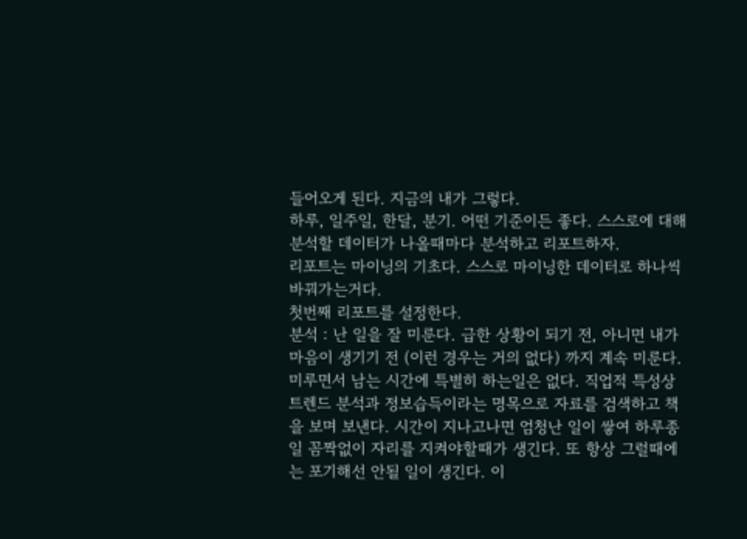들어오게 된다. 지금의 내가 그렇다.
하루, 일주일, 한달, 분기. 어떤 기준이든 좋다. 스스로에 대해 분석할 데이터가 나올때마다 분석하고 리포트하자.
리포트는 마이닝의 기초다. 스스로 마이닝한 데이터로 하나씩 바꿔가는거다.
첫번째 리포트를 설정한다.
분석 : 난 일을 잘 미룬다. 급한 상황이 되기 전, 아니면 내가 마음이 생기기 전 (이런 경우는 거의 없다) 까지 계속 미룬다. 미루면서 남는 시간에 특별히 하는일은 없다. 직업적 특성상 트렌드 분석과 정보습득이라는 명목으로 자료를 검색하고 책을 보며 보낸다. 시간이 지나고나면 엄청난 일이 쌓여 하루종일 꼼짝없이 자리를 지켜야할때가 생긴다. 또 항상 그럴때에는 포기해선 안될 일이 생긴다. 이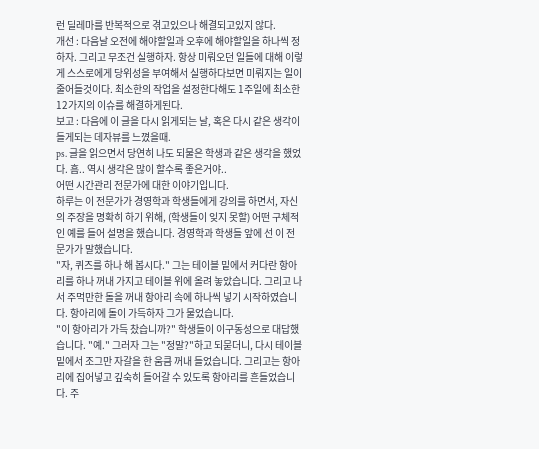런 딜레마를 반복적으로 겪고있으나 해결되고있지 않다.
개선 : 다음날 오전에 해야할일과 오후에 해야할일을 하나씩 정하자. 그리고 무조건 실행하자. 항상 미뤄오던 일들에 대해 이렇게 스스로에게 당위성을 부여해서 실행하다보면 미뤄지는 일이 줄어들것이다. 최소한의 작업을 설정한다해도 1주일에 최소한 12가지의 이슈를 해결하게된다.
보고 : 다음에 이 글을 다시 읽게되는 날, 혹은 다시 같은 생각이 들게되는 데자뷰를 느꼈을때.
ps. 글을 읽으면서 당연히 나도 되물은 학생과 같은 생각을 했었다. 흠.. 역시 생각은 많이 할수록 좋은거야..
어떤 시간관리 전문가에 대한 이야기입니다.
하루는 이 전문가가 경영학과 학생들에게 강의를 하면서, 자신의 주장을 명확히 하기 위해, (학생들이 잊지 못할) 어떤 구체적인 예를 들어 설명을 했습니다. 경영학과 학생들 앞에 선 이 전문가가 말했습니다.
"자, 퀴즈를 하나 해 봅시다." 그는 테이블 밑에서 커다란 항아리를 하나 꺼내 가지고 테이블 위에 올려 놓았습니다. 그리고 나서 주먹만한 돌을 꺼내 항아리 속에 하나씩 넣기 시작하였습니다. 항아리에 돌이 가득하자 그가 물었습니다.
"이 항아리가 가득 찼습니까?" 학생들이 이구동성으로 대답했습니다. "예." 그러자 그는 "정말?"하고 되묻더니, 다시 테이블 밑에서 조그만 자갈을 한 움큼 꺼내 들었습니다. 그리고는 항아리에 집어넣고 깊숙히 들어갈 수 있도록 항아리를 흔들었습니다. 주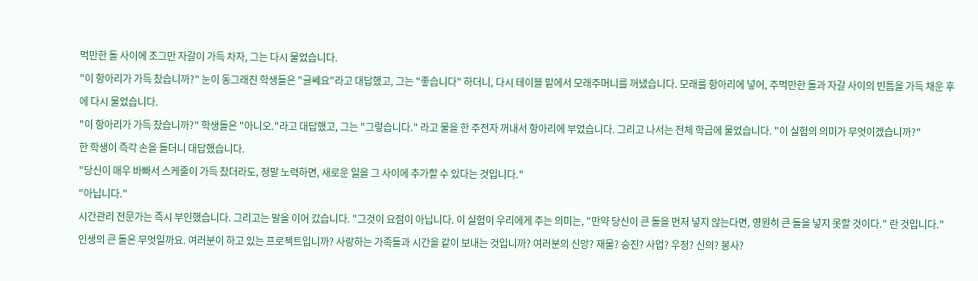먹만한 돌 사이에 조그만 자갈이 가득 차자, 그는 다시 물었습니다.
"이 항아리가 가득 찼습니까?" 눈이 동그래진 학생들은 "글쎄요"라고 대답했고, 그는 "좋습니다" 하더니, 다시 테이블 밑에서 모래주머니를 꺼냈습니다. 모래를 항아리에 넣어, 주먹만한 돌과 자갈 사이의 빈틈을 가득 채운 후에 다시 물었습니다.
"이 항아리가 가득 찼습니까?" 학생들은 "아니오."라고 대답했고, 그는 "그렇습니다." 라고 물을 한 주전자 꺼내서 항아리에 부었습니다. 그리고 나서는 전체 학급에 물었습니다. "이 실험의 의미가 무엇이겠습니까?"
한 학생이 즉각 손을 들더니 대답했습니다.
"당신이 매우 바빠서 스케줄이 가득 찼더라도, 정말 노력하면, 새로운 일을 그 사이에 추가할 수 있다는 것입니다."
"아닙니다."
시간관리 전문가는 즉시 부인했습니다. 그리고는 말을 이어 갔습니다. "그것이 요점이 아닙니다. 이 실험이 우리에게 주는 의미는, "만약 당신이 큰 돌을 먼저 넣지 않는다면, 영원히 큰 돌을 넣지 못할 것이다." 란 것입니다."
인생의 큰 돌은 무엇일까요. 여러분이 하고 있는 프로젝트입니까? 사랑하는 가족들과 시간을 같이 보내는 것입니까? 여러분의 신앙? 재물? 승진? 사업? 우정? 신의? 봉사?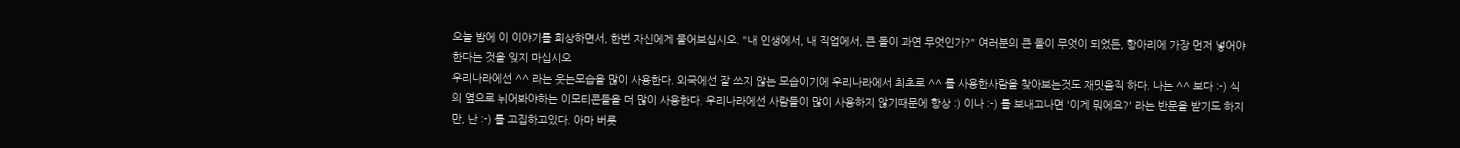오늘 밤에 이 이야기를 회상하면서, 한번 자신에게 물어보십시오. "내 인생에서, 내 직업에서, 큰 돌이 과연 무엇인가?" 여러분의 큰 돌이 무엇이 되었든, 항아리에 가장 먼저 넣어야 한다는 것을 잊지 마십시오
우리나라에선 ^^ 라는 웃는모습을 많이 사용한다. 외국에선 잘 쓰지 않는 모습이기에 우리나라에서 최초로 ^^ 를 사용한사람을 찾아보는것도 재밋음직 하다. 나는 ^^ 보다 :-) 식의 옆으로 뉘어봐야하는 이모티콘들을 더 많이 사용한다. 우리나라에선 사람들이 많이 사용하지 않기때문에 항상 :) 이나 :-) 를 보내고나면 '이게 뭐에요?' 라는 반문을 받기도 하지만, 난 :-) 를 고집하고있다. 아마 버릇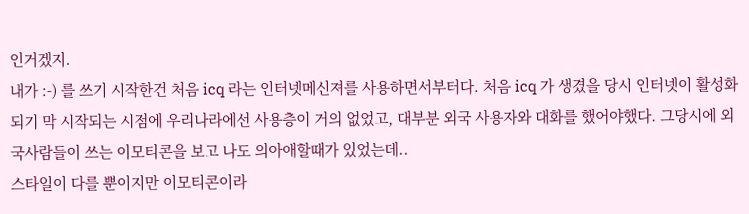인거겠지.
내가 :-) 를 쓰기 시작한건 처음 icq 라는 인터넷메신져를 사용하면서부터다. 처음 icq 가 생겼을 당시 인터넷이 활성화되기 막 시작되는 시점에 우리나라에선 사용층이 거의 없었고, 대부분 외국 사용자와 대화를 했어야했다. 그당시에 외국사람들이 쓰는 이모티콘을 보고 나도 의아애할때가 있었는데..
스타일이 다를 뿐이지만 이모티콘이라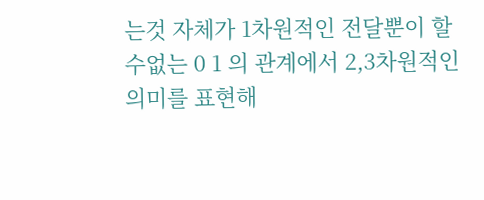는것 자체가 1차원적인 전달뿐이 할수없는 0 1 의 관계에서 2,3차원적인 의미를 표현해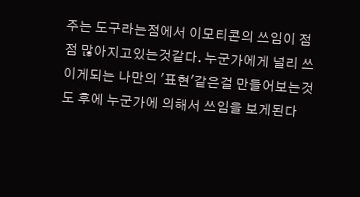주는 도구라는점에서 이모티콘의 쓰임이 점점 많아지고있는것같다. 누군가에게 널리 쓰이게되는 나만의 '표현'같은걸 만들어보는것도 후에 누군가에 의해서 쓰임을 보게된다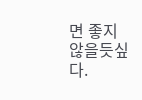면 좋지않을듯싶다.